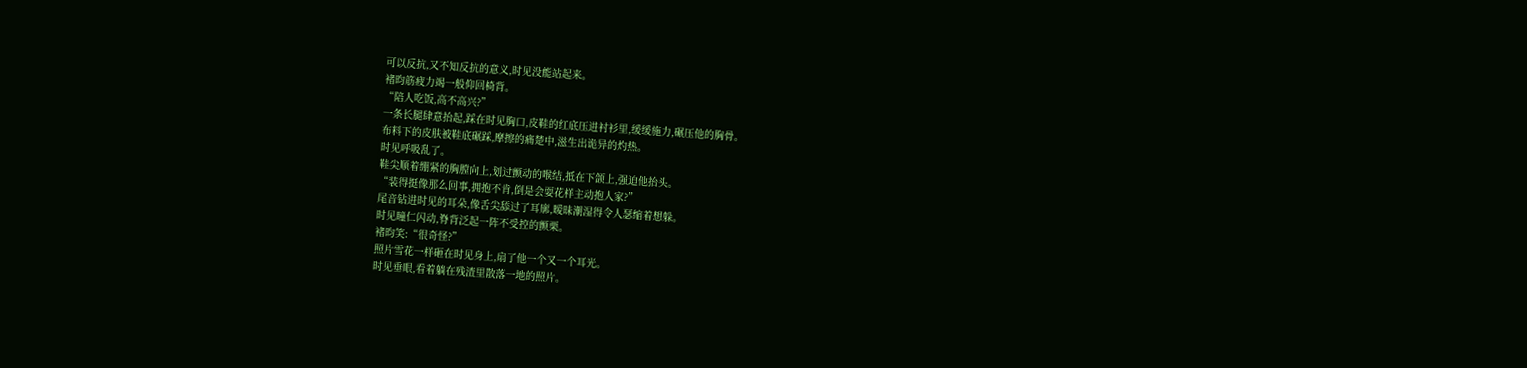可以反抗,又不知反抗的意义,时见没能站起来。
褚昀筋疲力竭一般仰回椅背。
“陪人吃饭,高不高兴?”
一条长腿肆意抬起,踩在时见胸口,皮鞋的红底压进衬衫里,缓缓施力,碾压他的胸骨。
布料下的皮肤被鞋底碾踩,摩擦的痛楚中,滋生出诡异的灼热。
时见呼吸乱了。
鞋尖顺着绷紧的胸膛向上,划过颤动的喉结,抵在下颌上,强迫他抬头。
“装得挺像那么回事,拥抱不肯,倒是会耍花样主动抱人家?”
尾音钻进时见的耳朵,像舌尖舔过了耳廓,暧昧潮湿得令人瑟缩着想躲。
时见瞳仁闪动,脊背泛起一阵不受控的颤栗。
褚昀笑:“很奇怪?”
照片雪花一样砸在时见身上,扇了他一个又一个耳光。
时见垂眼,看着躺在残渣里散落一地的照片。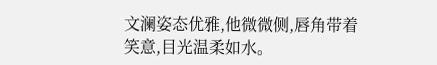文澜姿态优雅,他微微侧,唇角带着笑意,目光温柔如水。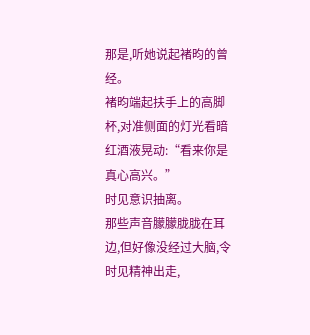那是,听她说起褚昀的曾经。
褚昀端起扶手上的高脚杯,对准侧面的灯光看暗红酒液晃动:“看来你是真心高兴。”
时见意识抽离。
那些声音朦朦胧胧在耳边,但好像没经过大脑,令时见精神出走,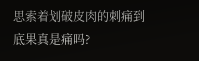思索着划破皮肉的刺痛到底果真是痛吗?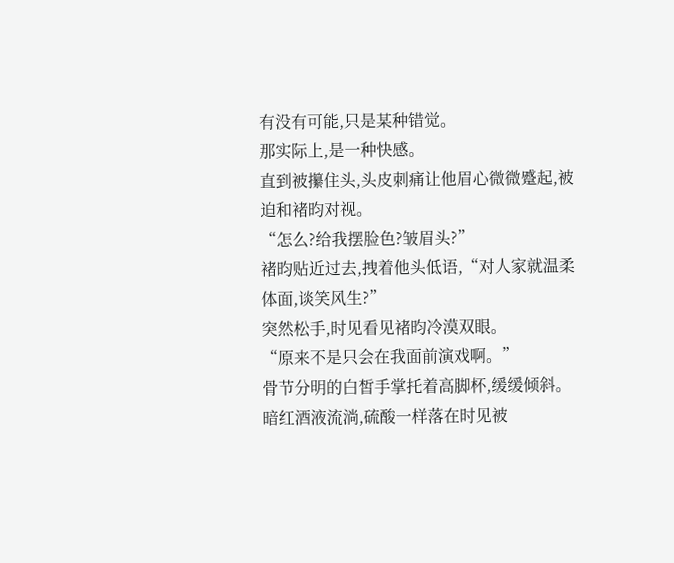有没有可能,只是某种错觉。
那实际上,是一种快感。
直到被攥住头,头皮刺痛让他眉心微微蹙起,被迫和褚昀对视。
“怎么?给我摆脸色?皱眉头?”
褚昀贴近过去,拽着他头低语,“对人家就温柔体面,谈笑风生?”
突然松手,时见看见褚昀冷漠双眼。
“原来不是只会在我面前演戏啊。”
骨节分明的白皙手掌托着高脚杯,缓缓倾斜。
暗红酒液流淌,硫酸一样落在时见被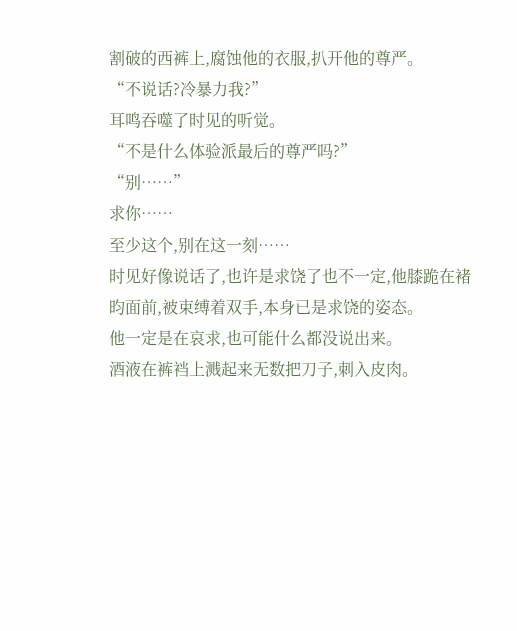割破的西裤上,腐蚀他的衣服,扒开他的尊严。
“不说话?冷暴力我?”
耳鸣吞噬了时见的听觉。
“不是什么体验派最后的尊严吗?”
“别……”
求你……
至少这个,别在这一刻……
时见好像说话了,也许是求饶了也不一定,他膝跪在褚昀面前,被束缚着双手,本身已是求饶的姿态。
他一定是在哀求,也可能什么都没说出来。
酒液在裤裆上溅起来无数把刀子,刺入皮肉。